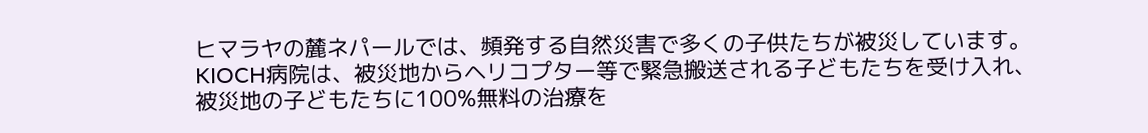ヒマラヤの麓ネパールでは、頻発する自然災害で多くの子供たちが被災しています。KIOCH病院は、被災地からヘリコプター等で緊急搬送される子どもたちを受け入れ、被災地の子どもたちに100%無料の治療を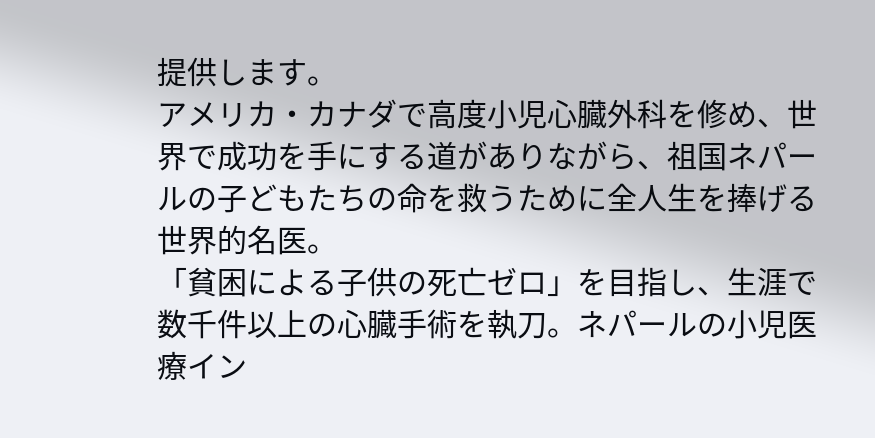提供します。
アメリカ・カナダで高度小児心臓外科を修め、世界で成功を手にする道がありながら、祖国ネパールの子どもたちの命を救うために全人生を捧げる世界的名医。
「貧困による子供の死亡ゼロ」を目指し、生涯で数千件以上の心臓手術を執刀。ネパールの小児医療イン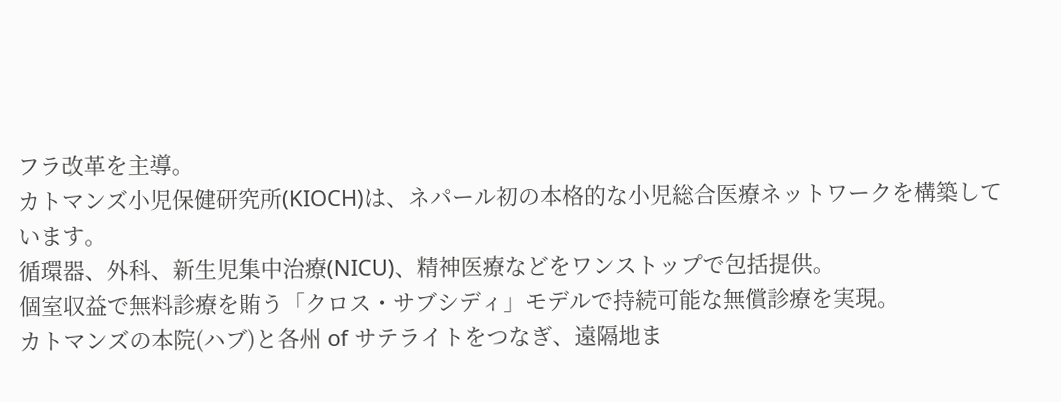フラ改革を主導。
カトマンズ小児保健研究所(KIOCH)は、ネパール初の本格的な小児総合医療ネットワークを構築しています。
循環器、外科、新生児集中治療(NICU)、精神医療などをワンストップで包括提供。
個室収益で無料診療を賄う「クロス・サブシディ」モデルで持続可能な無償診療を実現。
カトマンズの本院(ハブ)と各州 of サテライトをつなぎ、遠隔地ま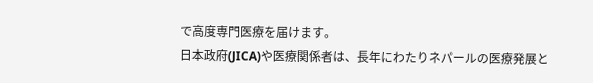で高度専門医療を届けます。
日本政府(JICA)や医療関係者は、長年にわたりネパールの医療発展と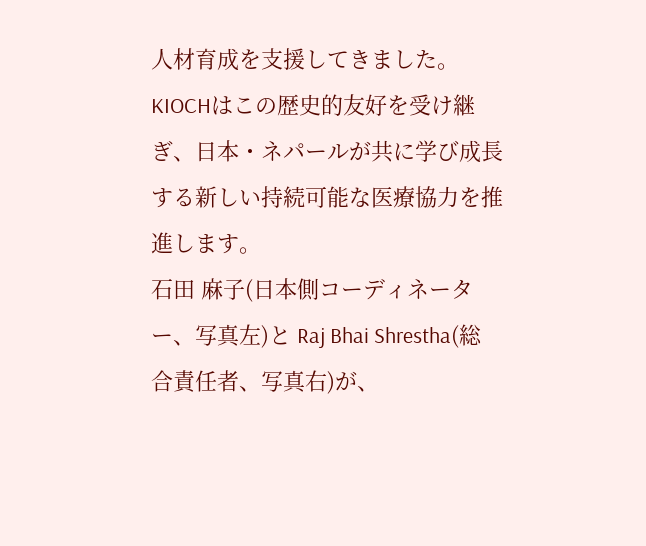人材育成を支援してきました。KIOCHはこの歴史的友好を受け継ぎ、日本・ネパールが共に学び成長する新しい持続可能な医療協力を推進します。
石田 麻子(日本側コーディネーター、写真左)と Raj Bhai Shrestha(総合責任者、写真右)が、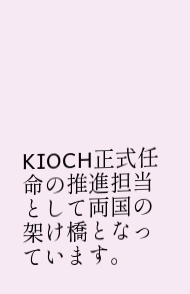KIOCH正式任命の推進担当として両国の架け橋となっています。